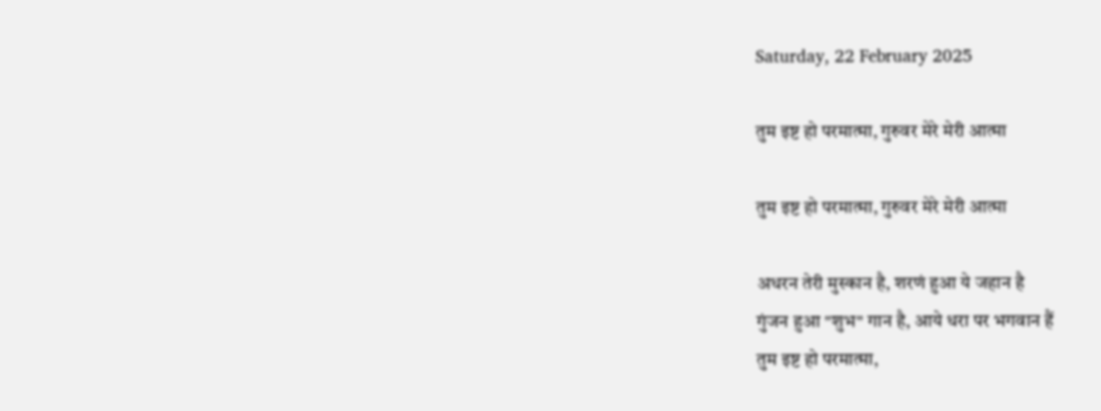Saturday, 22 February 2025

तुम इष्ट हो परमात्मा, गुरुवर मेरे मेरी आत्मा

तुम इष्ट हो परमात्मा, गुरुवर मेरे मेरी आत्मा

अधरन तेरी मुस्कान है, शरणं हुआ ये जहान है
गुंजन हुआ "शुभ" गान है, आये धरा पर भगवान हैं
तुम इष्ट हो परमात्मा,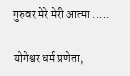गुरुवर मेरे मेरी आत्मा .....

योगेश्वर धर्म प्रणेता,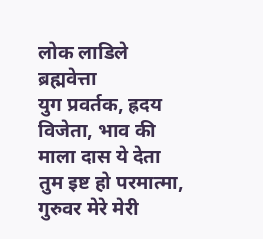लोक लाडिले ब्रह्मवेत्ता
युग प्रवर्तक, ह्रदय विजेता, भाव की माला दास ये देता
तुम इष्ट हो परमात्मा, गुरुवर मेरे मेरी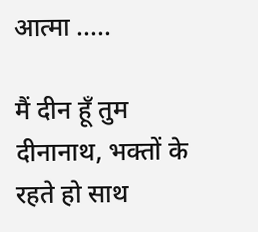आत्मा .....

मैं दीन हूँ तुम दीनानाथ, भक्तों के रहते हो साथ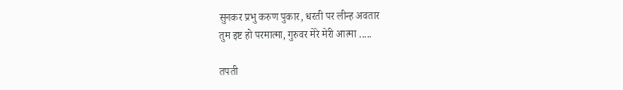सुनकर प्रभु करुण पुकार, धरती पर लीन्ह अवतार
तुम इष्ट हो परमात्मा, गुरुवर मेरे मेरी आत्मा .....

तपती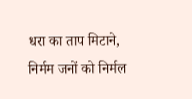धरा का ताप मिटाने, निर्मम जनों को निर्मल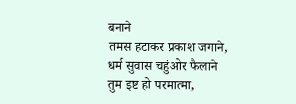बनाने
तमस हटाकर प्रकाश जगाने, धर्म सुवास चहुंओर फैलाने
तुम इष्ट हो परमात्मा,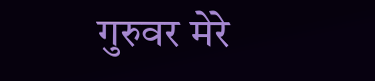गुरुवर मेरे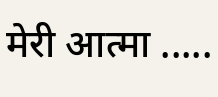मेरी आत्मा .....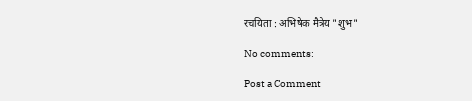रचयिता : अभिषेक मैत्रेय "शुभ"

No comments:

Post a Comment